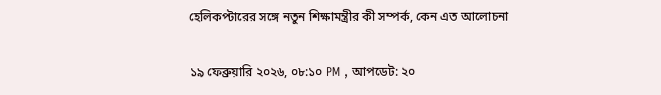হেলিকপ্টারের সঙ্গে নতুন শিক্ষামন্ত্রীর কী সম্পর্ক, কেন এত আলোচনা

১৯ ফেব্রুয়ারি ২০২৬, ০৮:১০ PM , আপডেট: ২০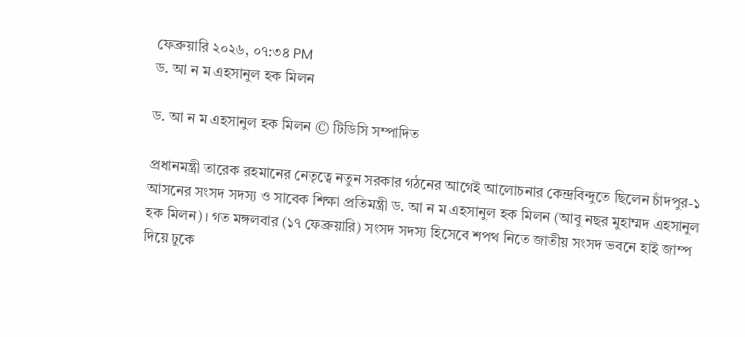ফেব্রুয়ারি ২০২৬, ০৭:৩৪ PM
ড. আ ন ম এহসানুল হক মিলন

ড. আ ন ম এহসানুল হক মিলন © টিডিসি সম্পাদিত

প্রধানমন্ত্রী তারেক রহমানের নেতৃত্বে নতুন সরকার গঠনের আগেই আলোচনার কেন্দ্রবিন্দুতে ছিলেন চাঁদপুর-১ আসনের সংসদ সদস্য ও সাবেক শিক্ষা প্রতিমন্ত্রী ড. আ ন ম এহসানুল হক মিলন (আবু নছর মুহাম্মদ এহসানুল হক মিলন)। গত মঙ্গলবার (১৭ ফেব্রুয়ারি) সংসদ সদস্য হিসেবে শপথ নিতে জাতীয় সংসদ ভবনে হাই জাম্প দিয়ে ঢুকে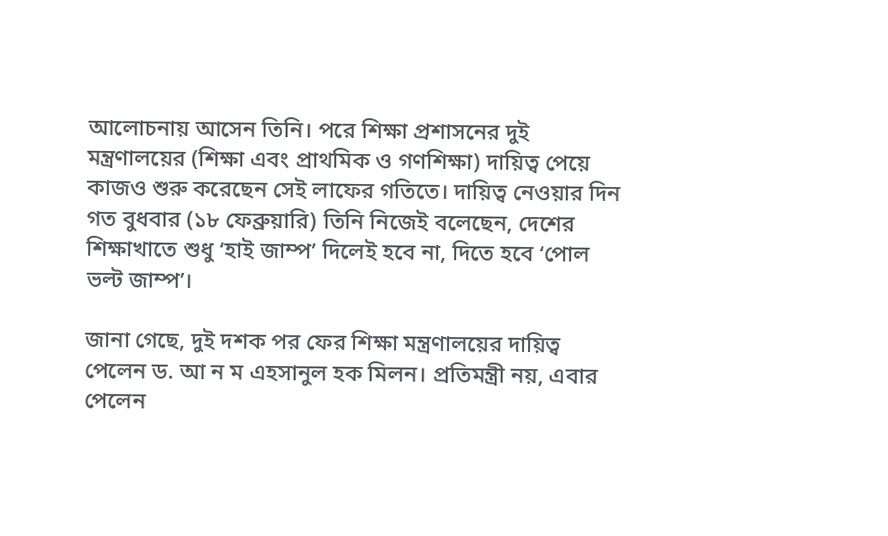আলোচনায় আসেন তিনি। পরে শিক্ষা প্রশাসনের দুই মন্ত্রণালয়ের (শিক্ষা এবং প্রাথমিক ও গণশিক্ষা) দায়িত্ব পেয়ে কাজও শুরু করেছেন সেই লাফের গতিতে। দায়িত্ব নেওয়ার দিন গত বুধবার (১৮ ফেব্রুয়ারি) তিনি নিজেই বলেছেন, দেশের শিক্ষাখাতে শুধু ‘হাই জাম্প’ দিলেই হবে না, দিতে হবে ‘পোল ভল্ট জাম্প’।

জানা গেছে, দুই দশক পর ফের শিক্ষা মন্ত্রণালয়ের দায়িত্ব পেলেন ড. আ ন ম এহসানুল হক মিলন। প্রতিমন্ত্রী নয়, এবার পেলেন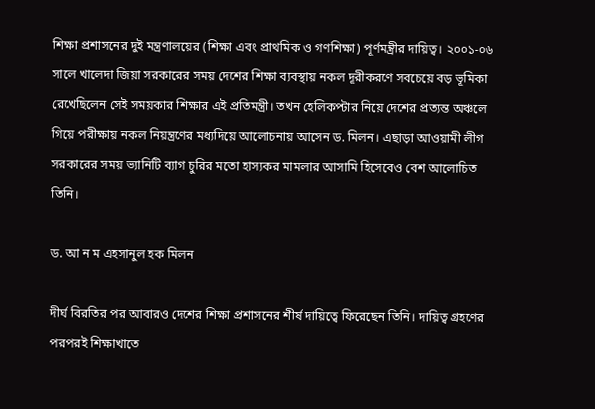শিক্ষা প্রশাসনের দুই মন্ত্রণালয়ের (শিক্ষা এবং প্রাথমিক ও গণশিক্ষা) পূর্ণমন্ত্রীর দায়িত্ব। ২০০১-০৬ সালে খালেদা জিয়া সরকারের সময় দেশের শিক্ষা ব্যবস্থায় নকল দূরীকরণে সবচেয়ে বড় ভূমিকা রেখেছিলেন সেই সময়কার শিক্ষার এই প্রতিমন্ত্রী। তখন হেলিকপ্টার নিয়ে দেশের প্রত্যন্ত অঞ্চলে গিয়ে পরীক্ষায় নকল নিয়ন্ত্রণের মধ্যদিয়ে আলোচনায় আসেন ড. মিলন। এছাড়া আওয়ামী লীগ সরকারের সময় ভ্যানিটি ব্যাগ চুরির মতো হাস্যকর মামলার আসামি হিসেবেও বেশ আলোচিত তিনি।

ড. আ ন ম এহসানুল হক মিলন

দীর্ঘ বিরতির পর আবারও দেশের শিক্ষা প্রশাসনের শীর্ষ দায়িত্বে ফিরেছেন তিনি। দায়িত্ব গ্রহণের পরপরই শিক্ষাখাতে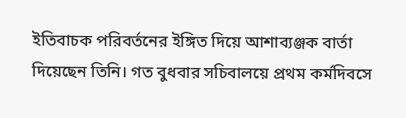ইতিবাচক পরিবর্তনের ইঙ্গিত দিয়ে আশাব্যঞ্জক বার্তা দিয়েছেন তিনি। গত বুধবার সচিবালয়ে প্রথম কর্মদিবসে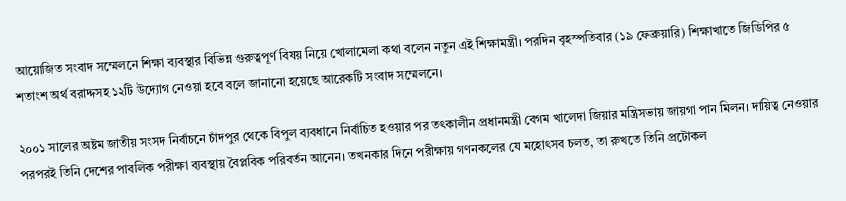আয়োজিত সংবাদ সম্মেলনে শিক্ষা ব্যবস্থার বিভিন্ন গুরুত্বপূর্ণ বিষয় নিয়ে খোলামেলা কথা বলেন নতুন এই শিক্ষামন্ত্রী। পরদিন বৃহস্পতিবার (১৯ ফেব্রুয়ারি) শিক্ষাখাতে জিডিপির ৫ শতাংশ অর্থ বরাদ্দসহ ১২টি উদ্যোগ নেওয়া হবে বলে জানানো হয়েছে আরেকটি সংবাদ সম্মেলনে।

২০০১ সালের অষ্টম জাতীয় সংসদ নির্বাচনে চাঁদপুর থেকে বিপুল ব্যবধানে নির্বাচিত হওয়ার পর তৎকালীন প্রধানমন্ত্রী বেগম খালেদা জিয়ার মন্ত্রিসভায় জায়গা পান মিলন। দায়িত্ব নেওয়ার পরপরই তিনি দেশের পাবলিক পরীক্ষা ব্যবস্থায় বৈপ্লবিক পরিবর্তন আনেন। তখনকার দিনে পরীক্ষায় গণনকলের যে মহোৎসব চলত, তা রুখতে তিনি প্রটোকল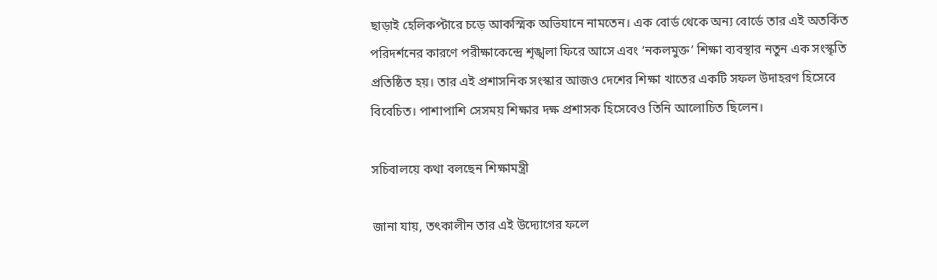ছাড়াই হেলিকপ্টারে চড়ে আকস্মিক অভিযানে নামতেন। এক বোর্ড থেকে অন্য বোর্ডে তার এই অতর্কিত পরিদর্শনের কারণে পরীক্ষাকেন্দ্রে শৃঙ্খলা ফিরে আসে এবং ‘নকলমুক্ত’ শিক্ষা ব্যবস্থার নতুন এক সংস্কৃতি প্রতিষ্ঠিত হয়। তার এই প্রশাসনিক সংস্কার আজও দেশের শিক্ষা খাতের একটি সফল উদাহরণ হিসেবে বিবেচিত। পাশাপাশি সেসময় শিক্ষার দক্ষ প্রশাসক হিসেবেও তিনি আলোচিত ছিলেন।

সচিবালয়ে কথা বলছেন শিক্ষামন্ত্রী

জানা যায়, তৎকালীন তার এই উদ্যোগের ফলে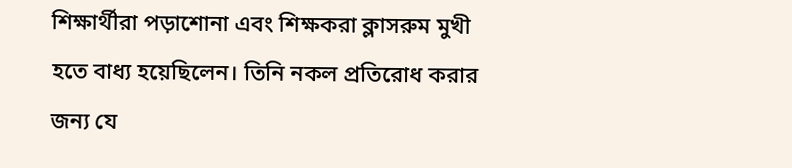শিক্ষার্থীরা পড়াশোনা এবং শিক্ষকরা ক্লাসরুম মুখী হতে বাধ্য হয়েছিলেন। তিনি নকল প্রতিরোধ করার জন্য যে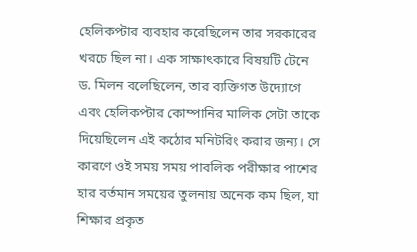হেলিকপ্টার ব্যবহার করেছিলেন তার সরকারের খরচে ছিল না। এক সাক্ষাৎকারে বিষয়টি টেনে ড. মিলন বলেছিলেন, তার ব্যক্তিগত উদ্যোগে এবং হেলিকপ্টার কোম্পানির মালিক সেটা তাকে দিয়েছিলেন এই কঠোর মনিটরিং করার জন্য। সে কারণে ওই সময় সময় পাবলিক পরীক্ষার পাশের হার বর্তমান সময়ের তুলনায় অনেক কম ছিল, যা শিক্ষার প্রকৃত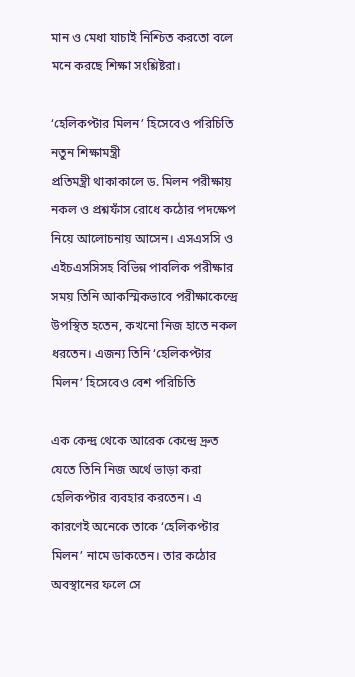মান ও মেধা যাচাই নিশ্চিত করতো বলে মনে করছে শিক্ষা সংশ্লিষ্টরা।

‘হেলিকপ্টার মিলন’ হিসেবেও পরিচিতি নতুন শিক্ষামন্ত্রী
প্রতিমন্ত্রী থাকাকালে ড. মিলন পরীক্ষায় নকল ও প্রশ্নফাঁস রোধে কঠোর পদক্ষেপ নিয়ে আলোচনায় আসেন। এসএসসি ও এইচএসসিসহ বিভিন্ন পাবলিক পরীক্ষার সময় তিনি আকস্মিকভাবে পরীক্ষাকেন্দ্রে উপস্থিত হতেন, কখনো নিজ হাতে নকল ধরতেন। এজন্য তিনি ‘হেলিকপ্টার মিলন’ হিসেবেও বেশ পরিচিতি

এক কেন্দ্র থেকে আরেক কেন্দ্রে দ্রুত যেতে তিনি নিজ অর্থে ভাড়া করা হেলিকপ্টার ব্যবহার করতেন। এ কারণেই অনেকে তাকে ‘হেলিকপ্টার মিলন’ নামে ডাকতেন। তার কঠোর অবস্থানের ফলে সে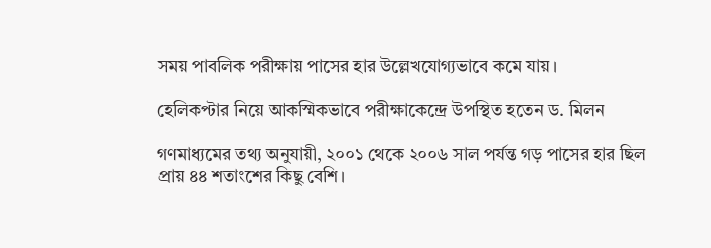সময় পাবলিক পরীক্ষায় পাসের হার উল্লেখযোগ্যভাবে কমে যায়।

হেলিকপ্টার নিয়ে আকস্মিকভাবে পরীক্ষাকেন্দ্রে উপস্থিত হতেন ড. মিলন

গণমাধ্যমের তথ্য অনুযায়ী, ২০০১ থেকে ২০০৬ সাল পর্যন্ত গড় পাসের হার ছিল প্রায় ৪৪ শতাংশের কিছু বেশি।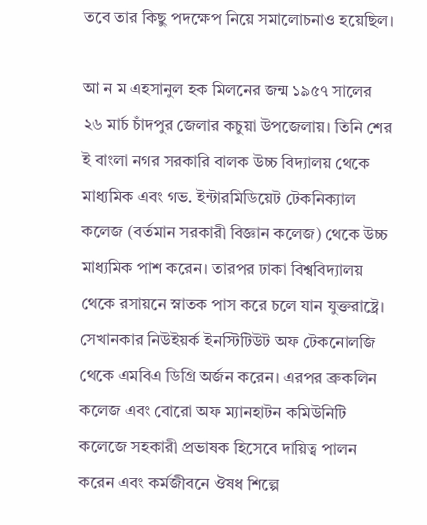তবে তার কিছু পদক্ষেপ নিয়ে সমালোচনাও হয়েছিল।

আ ন ম এহসানুল হক মিলনের জন্ম ১৯৫৭ সালের ২৬ মার্চ চাঁদপুর জেলার কচুয়া উপজেলায়। তিনি শের ই বাংলা নগর সরকারি বালক উচ্চ বিদ্যালয় থেকে মাধ্যমিক এবং গভ. ইন্টারমিডিয়েট টেকনিক্যাল কলেজ (বর্তমান সরকারী বিজ্ঞান কলেজ) থেকে উচ্চ মাধ্যমিক পাশ করেন। তারপর ঢাকা বিশ্ববিদ্যালয় থেকে রসায়নে স্নাতক পাস করে চলে যান যুক্তরাষ্ট্রে। সেখানকার নিউইয়র্ক ইনস্টিটিউট অফ টেকনোলজি থেকে এমবিএ ডিগ্রি অর্জন করেন। এরপর ব্রুকলিন কলেজ এবং বোরো অফ ম্যানহাটন কমিউনিটি কলেজে সহকারী প্রভাষক হিসেবে দায়িত্ব পালন করেন এবং কর্মজীবনে ঔষধ শিল্পে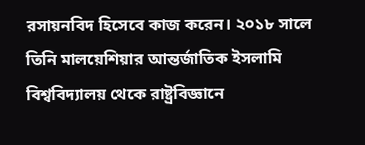রসায়নবিদ হিসেবে কাজ করেন। ২০১৮ সালে তিনি মালয়েশিয়ার আন্তর্জাতিক ইসলামি বিশ্ববিদ্যালয় থেকে রাষ্ট্রবিজ্ঞানে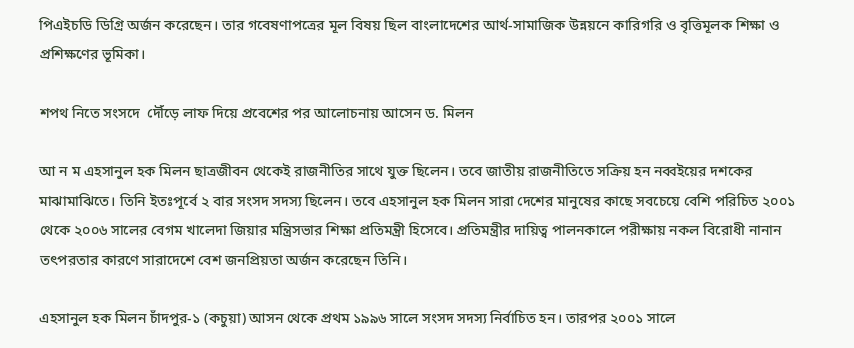পিএইচডি ডিগ্রি অর্জন করেছেন। তার গবেষণাপত্রের মূল বিষয় ছিল বাংলাদেশের আর্থ-সামাজিক উন্নয়নে কারিগরি ও বৃত্তিমূলক শিক্ষা ও প্রশিক্ষণের ভূমিকা।

শপথ নিতে সংসদে  দৌঁড়ে লাফ দিয়ে প্রবেশের পর আলোচনায় আসেন ড. মিলন

আ ন ম এহসানুল হক মিলন ছাত্রজীবন থেকেই রাজনীতির সাথে যুক্ত ছিলেন। তবে জাতীয় রাজনীতিতে সক্রিয় হন নব্বইয়ের দশকের মাঝামাঝিতে। তিনি ইতঃপূর্বে ২ বার সংসদ সদস্য ছিলেন। তবে এহসানুল হক মিলন সারা দেশের মানুষের কাছে সবচেয়ে বেশি পরিচিত ২০০১ থেকে ২০০৬ সালের বেগম খালেদা জিয়ার মন্ত্রিসভার শিক্ষা প্রতিমন্ত্রী হিসেবে। প্রতিমন্ত্রীর দায়িত্ব পালনকালে পরীক্ষায় নকল বিরোধী নানান তৎপরতার কারণে সারাদেশে বেশ জনপ্রিয়তা অর্জন করেছেন তিনি।

এহসানুল হক মিলন চাঁদপুর-১ (কচুয়া) আসন থেকে প্রথম ১৯৯৬ সালে সংসদ সদস্য নির্বাচিত হন। তারপর ২০০১ সালে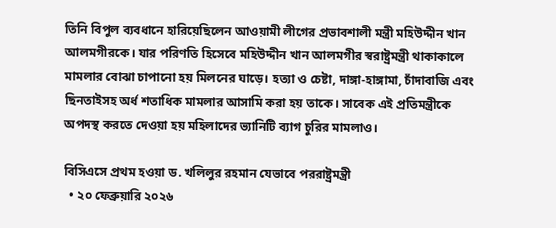তিনি বিপুল ব্যবধানে হারিয়েছিলেন আওয়ামী লীগের প্রভাবশালী মন্ত্রী মহিউদ্দীন খান আলমগীরকে। যার পরিণতি হিসেবে মহিউদ্দীন খান আলমগীর স্বরাষ্ট্রমন্ত্রী থাকাকালে মামলার বোঝা চাপানো হয় মিলনের ঘাড়ে। হত্যা ও চেষ্টা, দাঙ্গা-হাঙ্গামা, চাঁদাবাজি এবং ছিনতাইসহ অর্ধ শতাধিক মামলার আসামি করা হয় তাকে। সাবেক এই প্রতিমন্ত্রীকে অপদস্থ করতে দেওয়া হয় মহিলাদের ভ্যানিটি ব্যাগ চুরির মামলাও।

বিসিএসে প্রথম হওয়া ড. খলিলুর রহমান যেভাবে পররাষ্ট্রমন্ত্রী
  • ২০ ফেব্রুয়ারি ২০২৬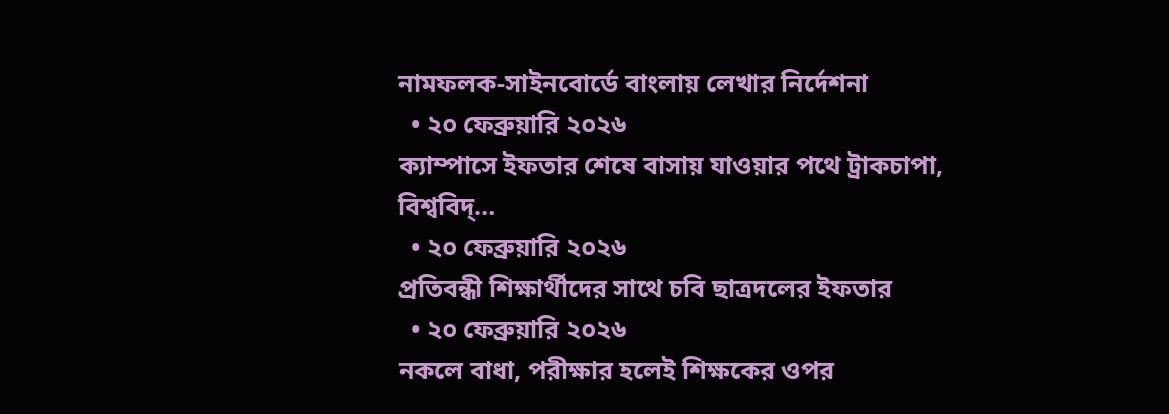নামফলক-সাইনবোর্ডে বাংলায় লেখার নির্দেশনা
  • ২০ ফেব্রুয়ারি ২০২৬
ক্যাম্পাসে ইফতার শেষে বাসায় যাওয়ার পথে ট্রাকচাপা, বিশ্ববিদ্…
  • ২০ ফেব্রুয়ারি ২০২৬
প্রতিবন্ধী শিক্ষার্থীদের সাথে চবি ছাত্রদলের ইফতার
  • ২০ ফেব্রুয়ারি ২০২৬
নকলে বাধা, পরীক্ষার হলেই শিক্ষকের ওপর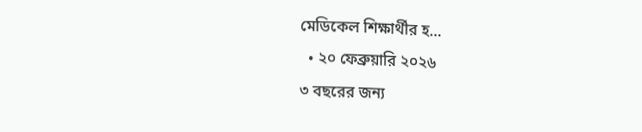মেডিকেল শিক্ষার্থীর হ…
  • ২০ ফেব্রুয়ারি ২০২৬
৩ বছরের জন্য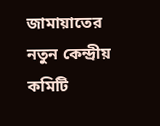জামায়াতের নতুন কেন্দ্রীয় কমিটি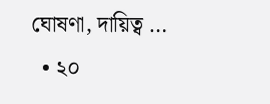ঘোষণা, দায়িত্ব …
  • ২০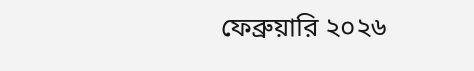ফেব্রুয়ারি ২০২৬